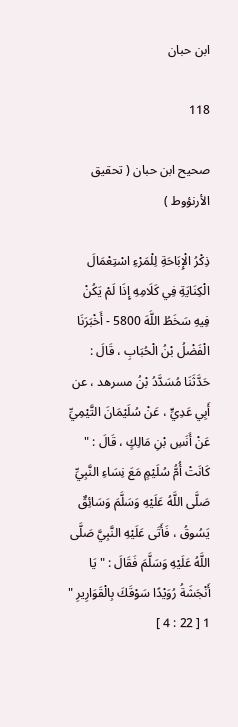ابن حبان

118

صحيح ابن حبان ( تحقيق الأرنؤوط )

ذِكْرُ الْإِبَاحَةِ لِلْمَرْءِ اسْتِعْمَالَ الْكِنَايَةِ فِي كَلَامِهِ إِذَا لَمْ يَكُنْ فِيهِ سَخَطُ اللَّهَ 5800 - أَخْبَرَنَا الْفَضْلُ بْنُ الْحُبَابِ ، قَالَ : حَدَّثَنَا مُسَدَّدُ بْنُ مسرهد ، عن أَبِي عَدِيٍّ ، عَنْ سُلَيْمَانَ التَّيْمِيِّ عَنْ أَنَسِ بْنِ مَالِكٍ ، قَالَ : " كَانَتْ أُمُّ سُلَيْمٍ مَعَ نِسَاءِ النَّبِيِّ صَلَّى اللَّهُ عَلَيْهِ وَسَلَّمَ وَسَائِقٌ يَسُوقُ ، فَأَتَى عَلَيْهِ النَّبِيَّ صَلَّى اللَّهُ عَلَيْهِ وَسَلَّمَ فَقَالَ : " يَا أَنْجَشَةُ رُوَيْدًا سَوْقَكَ بِالْقَوَارِيرِ " 1 [ 22 : 4 ]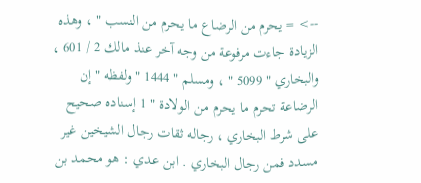--> = يحرم من الرضاع ما يحرم من النسب " ، وهذه الزيادة جاءت مرفوعة من وجه آخر عنذ مالك 2 / 601 ، والبخاري " 5099 " ، ومسلم " 1444 " ولفظه " إن الرضاعة تحرم ما يحرم من الولادة " 1 إسناده صحيح على شرط البخاري ، رجاله ثقات رجال الشيخين غير مسدد فمن رجال البخاري . ابن عدي : هو محمد بن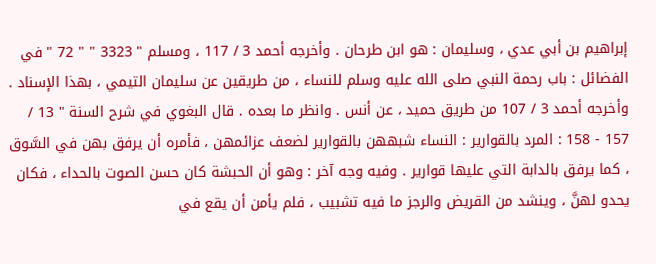إبراهيم بن أبي عدي ، وسليمان : هو ابن طرحان . وأخرجه أحمد 3 / 117 ، ومسلم " 3323 " " 72 " في الفضائل : باب رحمة النبي صلى الله عليه وسلم للنساء ، من طريقين عن سليمان التيمي ، بهذا الإسناد . وأخرجه أحمد 3 / 107 من طريق حميد ، عن أنس . وانظر ما بعده . قال البغوي في شرح السنة " 13 / 157 - 158 : المرد بالقوارير : النساء شبههن بالقوارير لضعف عزائمهن ، فأمره أن يرفق بهن في السَّوق ، كما يرفق بالدابة التي عليها قوارير . وفيه وجه آخر : وهو أن الحبشة كان حسن الصوت بالحداء ، فكان يحدو لهنَّ ، وينشد من القريض والرجز ما فيه تشبيب ، فلم يأمن أن يقع في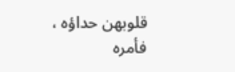قلوبهن حداؤه ، فأمره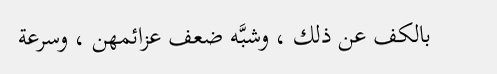بالكف عن ذلك ، وشبَّه ضعف عزائمهن ، وسرعة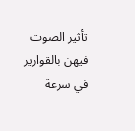تأثير الصوت فيهن بالقوارير في سرعة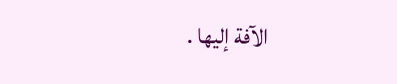الآفة إليها .